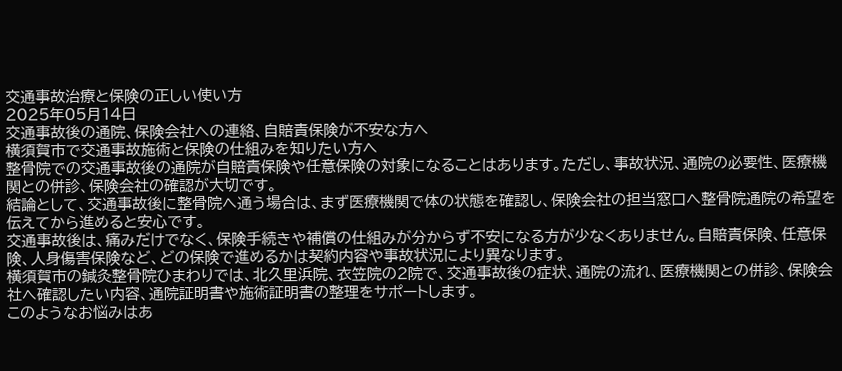交通事故治療と保険の正しい使い方
2025年05月14日
交通事故後の通院、保険会社への連絡、自賠責保険が不安な方へ
横須賀市で交通事故施術と保険の仕組みを知りたい方へ
整骨院での交通事故後の通院が自賠責保険や任意保険の対象になることはあります。ただし、事故状況、通院の必要性、医療機関との併診、保険会社の確認が大切です。
結論として、交通事故後に整骨院へ通う場合は、まず医療機関で体の状態を確認し、保険会社の担当窓口へ整骨院通院の希望を伝えてから進めると安心です。
交通事故後は、痛みだけでなく、保険手続きや補償の仕組みが分からず不安になる方が少なくありません。自賠責保険、任意保険、人身傷害保険など、どの保険で進めるかは契約内容や事故状況により異なります。
横須賀市の鍼灸整骨院ひまわりでは、北久里浜院、衣笠院の2院で、交通事故後の症状、通院の流れ、医療機関との併診、保険会社へ確認したい内容、通院証明書や施術証明書の整理をサポートします。
このようなお悩みはあ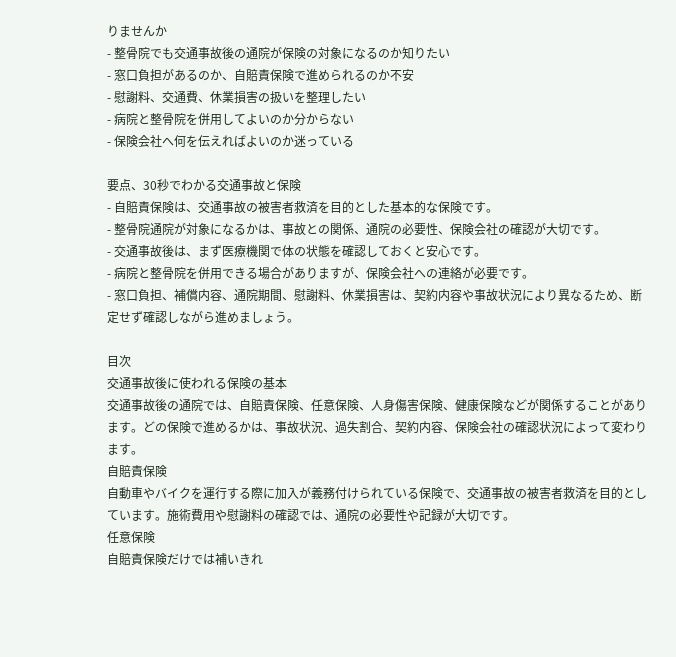りませんか
- 整骨院でも交通事故後の通院が保険の対象になるのか知りたい
- 窓口負担があるのか、自賠責保険で進められるのか不安
- 慰謝料、交通費、休業損害の扱いを整理したい
- 病院と整骨院を併用してよいのか分からない
- 保険会社へ何を伝えればよいのか迷っている

要点、30秒でわかる交通事故と保険
- 自賠責保険は、交通事故の被害者救済を目的とした基本的な保険です。
- 整骨院通院が対象になるかは、事故との関係、通院の必要性、保険会社の確認が大切です。
- 交通事故後は、まず医療機関で体の状態を確認しておくと安心です。
- 病院と整骨院を併用できる場合がありますが、保険会社への連絡が必要です。
- 窓口負担、補償内容、通院期間、慰謝料、休業損害は、契約内容や事故状況により異なるため、断定せず確認しながら進めましょう。

目次
交通事故後に使われる保険の基本
交通事故後の通院では、自賠責保険、任意保険、人身傷害保険、健康保険などが関係することがあります。どの保険で進めるかは、事故状況、過失割合、契約内容、保険会社の確認状況によって変わります。
自賠責保険
自動車やバイクを運行する際に加入が義務付けられている保険で、交通事故の被害者救済を目的としています。施術費用や慰謝料の確認では、通院の必要性や記録が大切です。
任意保険
自賠責保険だけでは補いきれ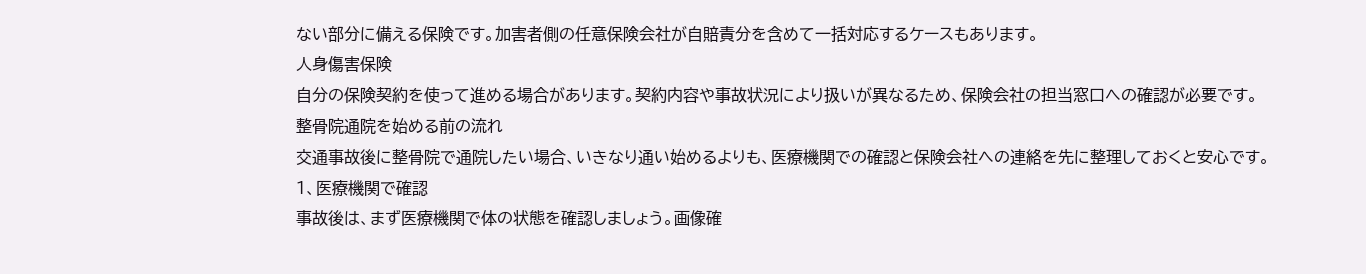ない部分に備える保険です。加害者側の任意保険会社が自賠責分を含めて一括対応するケースもあります。
人身傷害保険
自分の保険契約を使って進める場合があります。契約内容や事故状況により扱いが異なるため、保険会社の担当窓口への確認が必要です。
整骨院通院を始める前の流れ
交通事故後に整骨院で通院したい場合、いきなり通い始めるよりも、医療機関での確認と保険会社への連絡を先に整理しておくと安心です。
1、医療機関で確認
事故後は、まず医療機関で体の状態を確認しましょう。画像確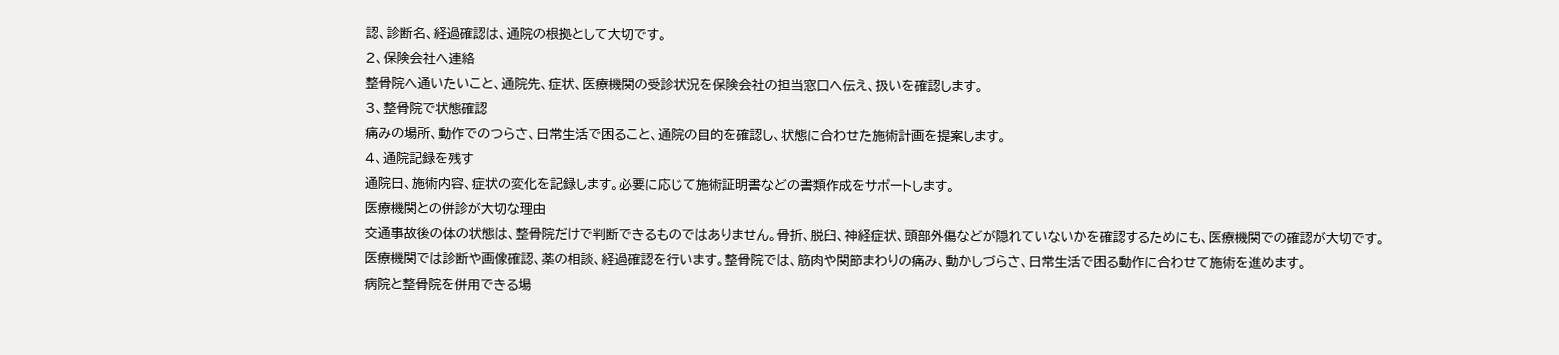認、診断名、経過確認は、通院の根拠として大切です。
2、保険会社へ連絡
整骨院へ通いたいこと、通院先、症状、医療機関の受診状況を保険会社の担当窓口へ伝え、扱いを確認します。
3、整骨院で状態確認
痛みの場所、動作でのつらさ、日常生活で困ること、通院の目的を確認し、状態に合わせた施術計画を提案します。
4、通院記録を残す
通院日、施術内容、症状の変化を記録します。必要に応じて施術証明書などの書類作成をサポートします。
医療機関との併診が大切な理由
交通事故後の体の状態は、整骨院だけで判断できるものではありません。骨折、脱臼、神経症状、頭部外傷などが隠れていないかを確認するためにも、医療機関での確認が大切です。
医療機関では診断や画像確認、薬の相談、経過確認を行います。整骨院では、筋肉や関節まわりの痛み、動かしづらさ、日常生活で困る動作に合わせて施術を進めます。
病院と整骨院を併用できる場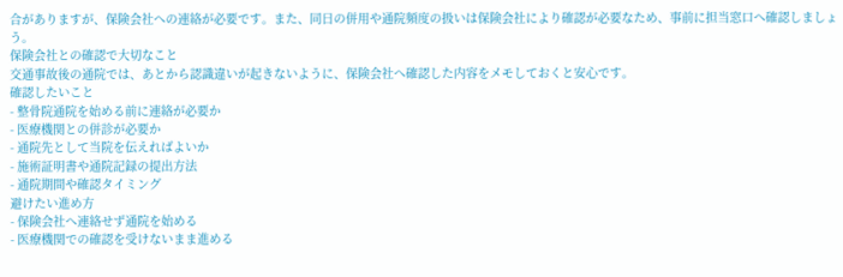合がありますが、保険会社への連絡が必要です。また、同日の併用や通院頻度の扱いは保険会社により確認が必要なため、事前に担当窓口へ確認しましょう。
保険会社との確認で大切なこと
交通事故後の通院では、あとから認識違いが起きないように、保険会社へ確認した内容をメモしておくと安心です。
確認したいこと
- 整骨院通院を始める前に連絡が必要か
- 医療機関との併診が必要か
- 通院先として当院を伝えればよいか
- 施術証明書や通院記録の提出方法
- 通院期間や確認タイミング
避けたい進め方
- 保険会社へ連絡せず通院を始める
- 医療機関での確認を受けないまま進める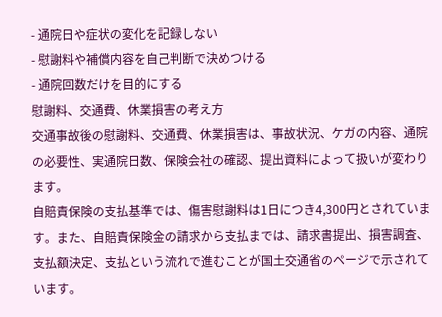- 通院日や症状の変化を記録しない
- 慰謝料や補償内容を自己判断で決めつける
- 通院回数だけを目的にする
慰謝料、交通費、休業損害の考え方
交通事故後の慰謝料、交通費、休業損害は、事故状況、ケガの内容、通院の必要性、実通院日数、保険会社の確認、提出資料によって扱いが変わります。
自賠責保険の支払基準では、傷害慰謝料は1日につき4,300円とされています。また、自賠責保険金の請求から支払までは、請求書提出、損害調査、支払額決定、支払という流れで進むことが国土交通省のページで示されています。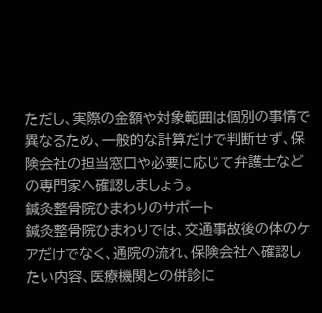ただし、実際の金額や対象範囲は個別の事情で異なるため、一般的な計算だけで判断せず、保険会社の担当窓口や必要に応じて弁護士などの専門家へ確認しましょう。
鍼灸整骨院ひまわりのサポート
鍼灸整骨院ひまわりでは、交通事故後の体のケアだけでなく、通院の流れ、保険会社へ確認したい内容、医療機関との併診に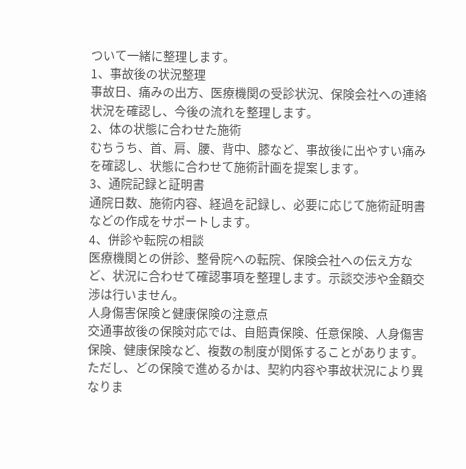ついて一緒に整理します。
1、事故後の状況整理
事故日、痛みの出方、医療機関の受診状況、保険会社への連絡状況を確認し、今後の流れを整理します。
2、体の状態に合わせた施術
むちうち、首、肩、腰、背中、膝など、事故後に出やすい痛みを確認し、状態に合わせて施術計画を提案します。
3、通院記録と証明書
通院日数、施術内容、経過を記録し、必要に応じて施術証明書などの作成をサポートします。
4、併診や転院の相談
医療機関との併診、整骨院への転院、保険会社への伝え方など、状況に合わせて確認事項を整理します。示談交渉や金額交渉は行いません。
人身傷害保険と健康保険の注意点
交通事故後の保険対応では、自賠責保険、任意保険、人身傷害保険、健康保険など、複数の制度が関係することがあります。ただし、どの保険で進めるかは、契約内容や事故状況により異なりま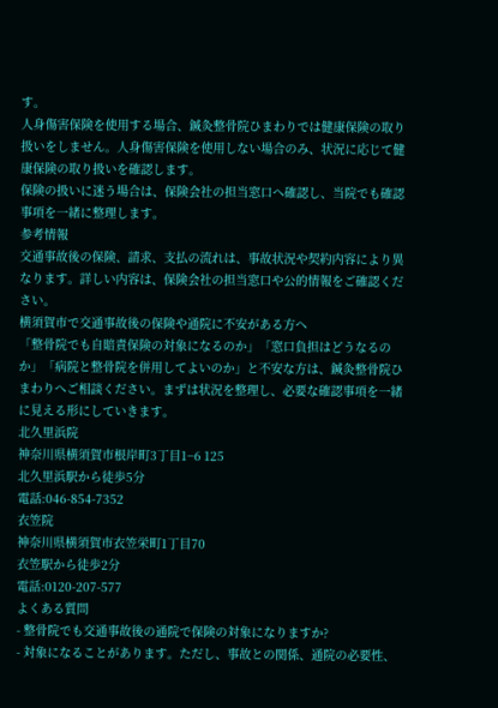す。
人身傷害保険を使用する場合、鍼灸整骨院ひまわりでは健康保険の取り扱いをしません。人身傷害保険を使用しない場合のみ、状況に応じて健康保険の取り扱いを確認します。
保険の扱いに迷う場合は、保険会社の担当窓口へ確認し、当院でも確認事項を一緒に整理します。
参考情報
交通事故後の保険、請求、支払の流れは、事故状況や契約内容により異なります。詳しい内容は、保険会社の担当窓口や公的情報をご確認ください。
横須賀市で交通事故後の保険や通院に不安がある方へ
「整骨院でも自賠責保険の対象になるのか」「窓口負担はどうなるのか」「病院と整骨院を併用してよいのか」と不安な方は、鍼灸整骨院ひまわりへご相談ください。まずは状況を整理し、必要な確認事項を一緒に見える形にしていきます。
北久里浜院
神奈川県横須賀市根岸町3丁目1−6 125
北久里浜駅から徒歩5分
電話:046-854-7352
衣笠院
神奈川県横須賀市衣笠栄町1丁目70
衣笠駅から徒歩2分
電話:0120-207-577
よくある質問
- 整骨院でも交通事故後の通院で保険の対象になりますか?
- 対象になることがあります。ただし、事故との関係、通院の必要性、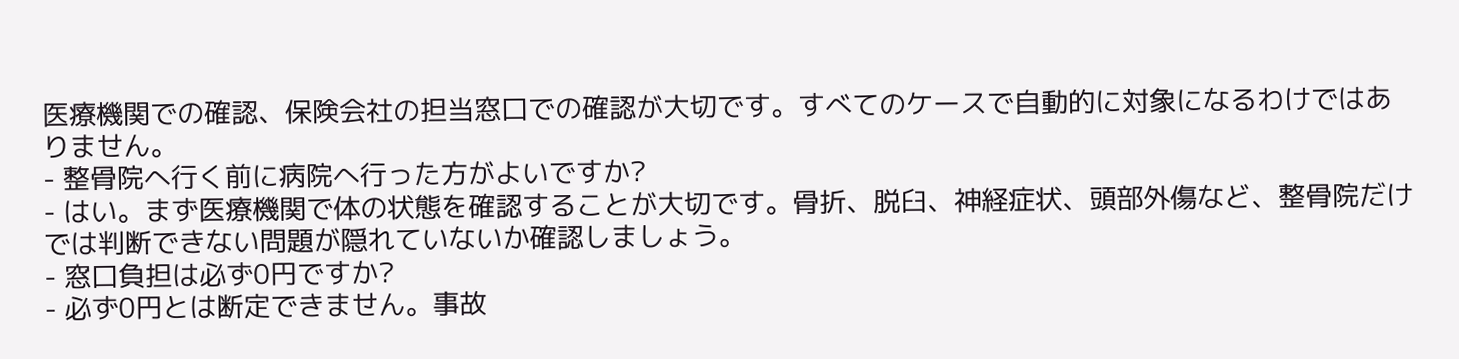医療機関での確認、保険会社の担当窓口での確認が大切です。すべてのケースで自動的に対象になるわけではありません。
- 整骨院へ行く前に病院へ行った方がよいですか?
- はい。まず医療機関で体の状態を確認することが大切です。骨折、脱臼、神経症状、頭部外傷など、整骨院だけでは判断できない問題が隠れていないか確認しましょう。
- 窓口負担は必ず0円ですか?
- 必ず0円とは断定できません。事故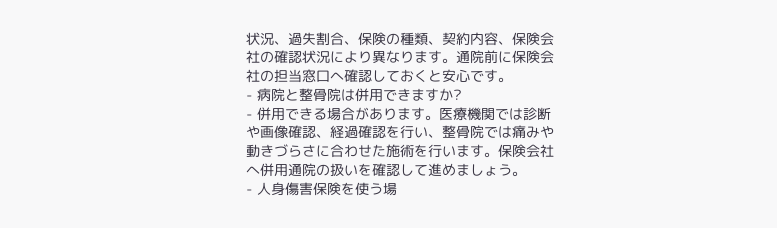状況、過失割合、保険の種類、契約内容、保険会社の確認状況により異なります。通院前に保険会社の担当窓口へ確認しておくと安心です。
- 病院と整骨院は併用できますか?
- 併用できる場合があります。医療機関では診断や画像確認、経過確認を行い、整骨院では痛みや動きづらさに合わせた施術を行います。保険会社へ併用通院の扱いを確認して進めましょう。
- 人身傷害保険を使う場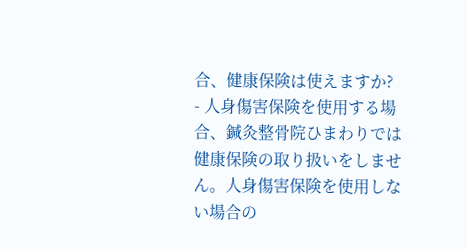合、健康保険は使えますか?
- 人身傷害保険を使用する場合、鍼灸整骨院ひまわりでは健康保険の取り扱いをしません。人身傷害保険を使用しない場合の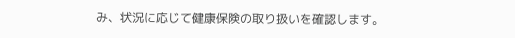み、状況に応じて健康保険の取り扱いを確認します。